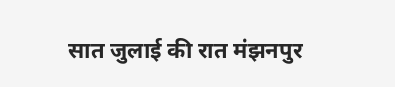सात जुलाई की रात मंझनपुर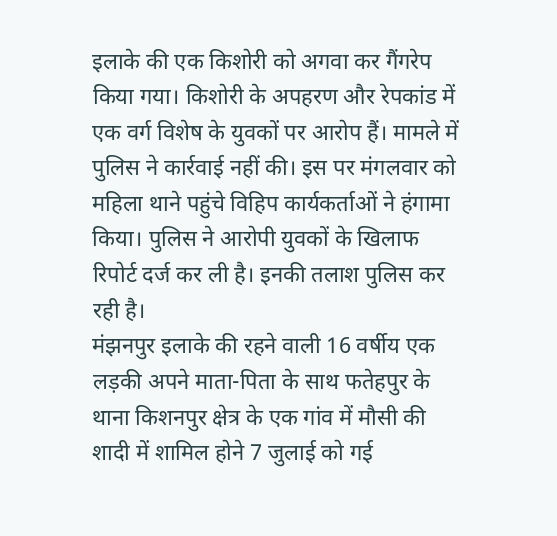इलाके की एक किशोरी को अगवा कर गैंगरेप किया गया। किशोरी के अपहरण और रेपकांड में एक वर्ग विशेष के युवकों पर आरोप हैं। मामले में पुलिस ने कार्रवाई नहीं की। इस पर मंगलवार को महिला थाने पहुंचे विहिप कार्यकर्ताओं ने हंगामा किया। पुलिस ने आरोपी युवकों के खिलाफ रिपोर्ट दर्ज कर ली है। इनकी तलाश पुलिस कर रही है।
मंझनपुर इलाके की रहने वाली 16 वर्षीय एक लड़की अपने माता-पिता के साथ फतेहपुर के थाना किशनपुर क्षेत्र के एक गांव में मौसी की शादी में शामिल होने 7 जुलाई को गई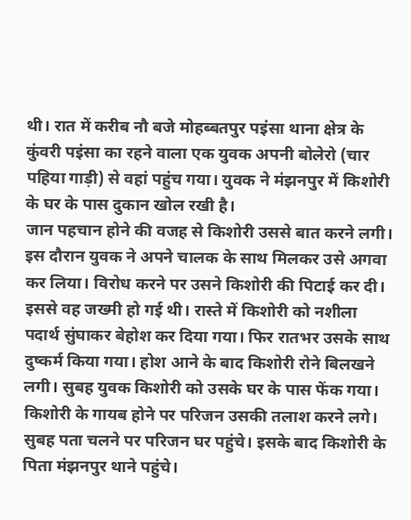थी। रात में करीब नौ बजे मोहब्बतपुर पइंसा थाना क्षेत्र के कुंवरी पइंसा का रहने वाला एक युवक अपनी बोलेरो (चार पहिया गाड़ी) से वहां पहुंच गया। युवक ने मंझनपुर में किशोरी के घर के पास दुकान खोल रखी है।
जान पहचान होने की वजह से किशोरी उससे बात करने लगी। इस दौरान युवक ने अपने चालक के साथ मिलकर उसे अगवा कर लिया। विरोध करने पर उसने किशोरी की पिटाई कर दी। इससे वह जख्मी हो गई थी। रास्ते में किशोरी को नशीला पदार्थ सुंघाकर बेहोश कर दिया गया। फिर रातभर उसके साथ दुष्कर्म किया गया। होश आने के बाद किशोरी रोने बिलखने लगी। सुबह युवक किशोरी को उसके घर के पास फेंक गया। किशोरी के गायब होने पर परिजन उसकी तलाश करने लगे। सुबह पता चलने पर परिजन घर पहुंचे। इसके बाद किशोरी के पिता मंझनपुर थाने पहुंचे।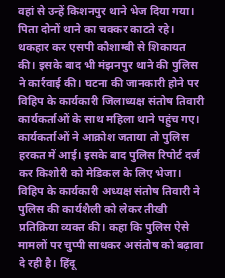वहां से उन्हें किशनपुर थाने भेज दिया गया।
पिता दोनों थाने का चक्कर काटते रहे। थकहार कर एसपी कौशाम्बी से शिकायत की। इसके बाद भी मंझनपुर थाने की पुलिस ने कार्रवाई की। घटना की जानकारी होने पर विहिप के कार्यकारी जिलाध्यक्ष संतोष तिवारी कार्यकर्ताओं के साथ महिला थाने पहुंच गए। कार्यकर्ताओं ने आक्रोश जताया तो पुलिस हरकत में आई। इसके बाद पुलिस रिपोर्ट दर्ज कर किशोरी को मेडिकल के लिए भेजा। विहिप के कार्यकारी अध्यक्ष संतोष तिवारी ने पुलिस की कार्यशैली को लेकर तीखी प्रतिक्रिया व्यक्त की। कहा कि पुलिस ऐसे मामलों पर चुप्पी साधकर असंतोष को बढ़ावा दे रही है। हिंदू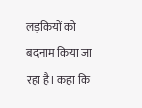लड़कियों को बदनाम किया जा रहा है। कहा कि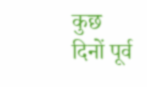कुछ दिनों पूर्व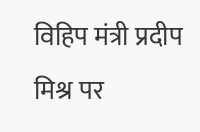विहिप मंत्री प्रदीप मिश्र पर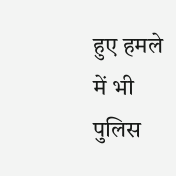हुए हमले में भी पुलिस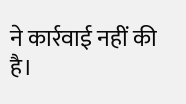ने कार्रवाई नहीं की है।